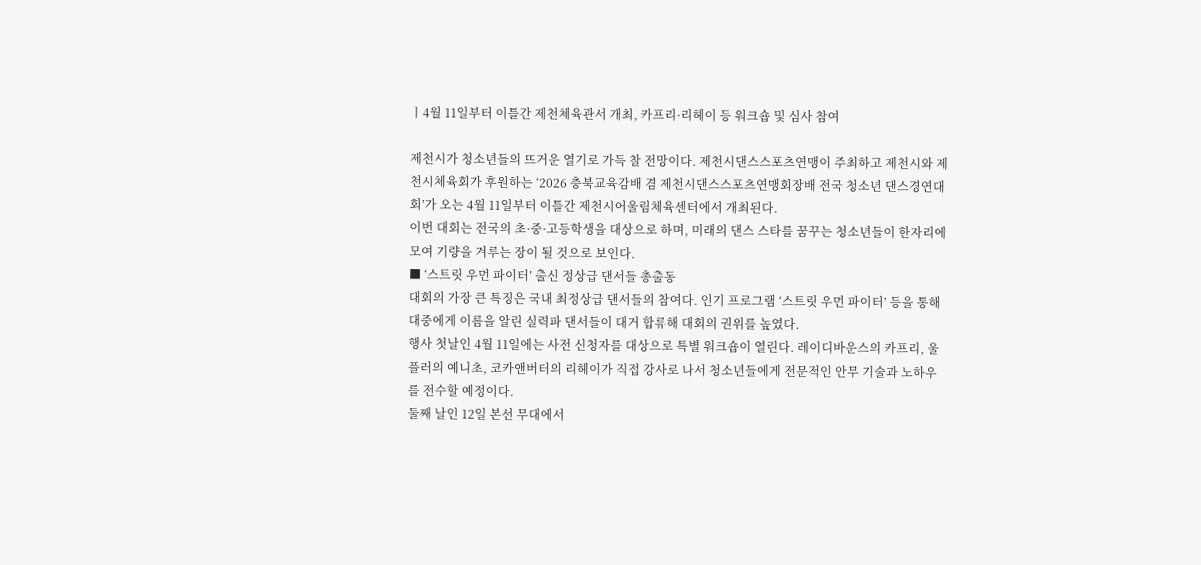ㅣ4월 11일부터 이틀간 제천체육관서 개최, 카프리·리헤이 등 워크숍 및 심사 참여

제천시가 청소년들의 뜨거운 열기로 가득 찰 전망이다. 제천시댄스스포츠연맹이 주최하고 제천시와 제천시체육회가 후원하는 ‘2026 충북교육감배 겸 제천시댄스스포츠연맹회장배 전국 청소년 댄스경연대회’가 오는 4월 11일부터 이틀간 제천시어울림체육센터에서 개최된다.
이번 대회는 전국의 초·중·고등학생을 대상으로 하며, 미래의 댄스 스타를 꿈꾸는 청소년들이 한자리에 모여 기량을 겨루는 장이 될 것으로 보인다.
■ ‘스트릿 우먼 파이터’ 출신 정상급 댄서들 총출동
대회의 가장 큰 특징은 국내 최정상급 댄서들의 참여다. 인기 프로그램 ‘스트릿 우먼 파이터’ 등을 통해 대중에게 이름을 알린 실력파 댄서들이 대거 합류해 대회의 권위를 높였다.
행사 첫날인 4월 11일에는 사전 신청자를 대상으로 특별 워크숍이 열린다. 레이디바운스의 카프리, 울플러의 예니초, 코카앤버터의 리헤이가 직접 강사로 나서 청소년들에게 전문적인 안무 기술과 노하우를 전수할 예정이다.
둘째 날인 12일 본선 무대에서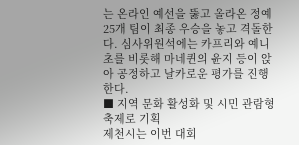는 온라인 예선을 뚫고 올라온 정예 25개 팀이 최종 우승을 놓고 격돌한다. 심사위원석에는 카프리와 예니초를 비롯해 마네퀸의 윤지 등이 앉아 공정하고 날카로운 평가를 진행한다.
■ 지역 문화 활성화 및 시민 관람형 축제로 기획
제천시는 이번 대회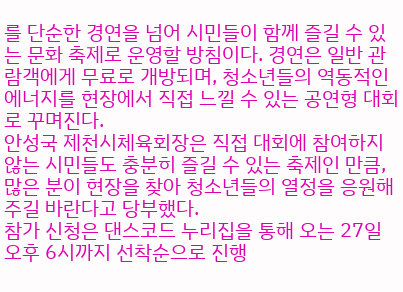를 단순한 경연을 넘어 시민들이 함께 즐길 수 있는 문화 축제로 운영할 방침이다. 경연은 일반 관람객에게 무료로 개방되며, 청소년들의 역동적인 에너지를 현장에서 직접 느낄 수 있는 공연형 대회로 꾸며진다.
안성국 제천시체육회장은 직접 대회에 참여하지 않는 시민들도 충분히 즐길 수 있는 축제인 만큼, 많은 분이 현장을 찾아 청소년들의 열정을 응원해 주길 바란다고 당부했다.
참가 신청은 댄스코드 누리집을 통해 오는 27일 오후 6시까지 선착순으로 진행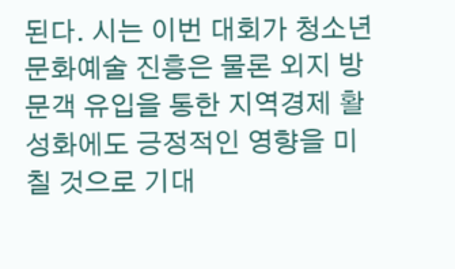된다. 시는 이번 대회가 청소년 문화예술 진흥은 물론 외지 방문객 유입을 통한 지역경제 활성화에도 긍정적인 영향을 미칠 것으로 기대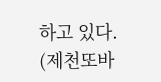하고 있다.
(제천또바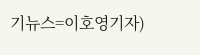기뉴스=이호영기자)